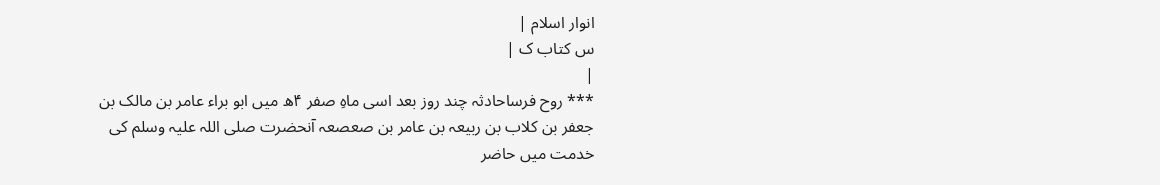انوار اسلام |
س کتاب ک |
|
*** روح فرساحادثہ چند روز بعد اسی ماہِ صفر ۴ھ میں ابو براء عامر بن مالک بن جعفر بن کلاب بن ربیعہ بن عامر بن صعصعہ آنحضرت صلی اللہ علیہ وسلم کی خدمت میں حاضر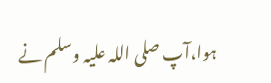ہوا،آپ صلی اللہ علیہ وسلم نے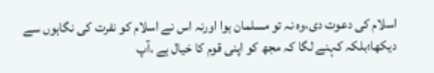اسلام کی دعوت دی،وہ نہ تو مسلمان ہوا اورنہ اس نے اسلام کو نفرت کی نگاہوں سے دیکھا؛بلکہ کہنے لگا کہ مجھ کو اپنی قوم کا خیال ہے ،آپ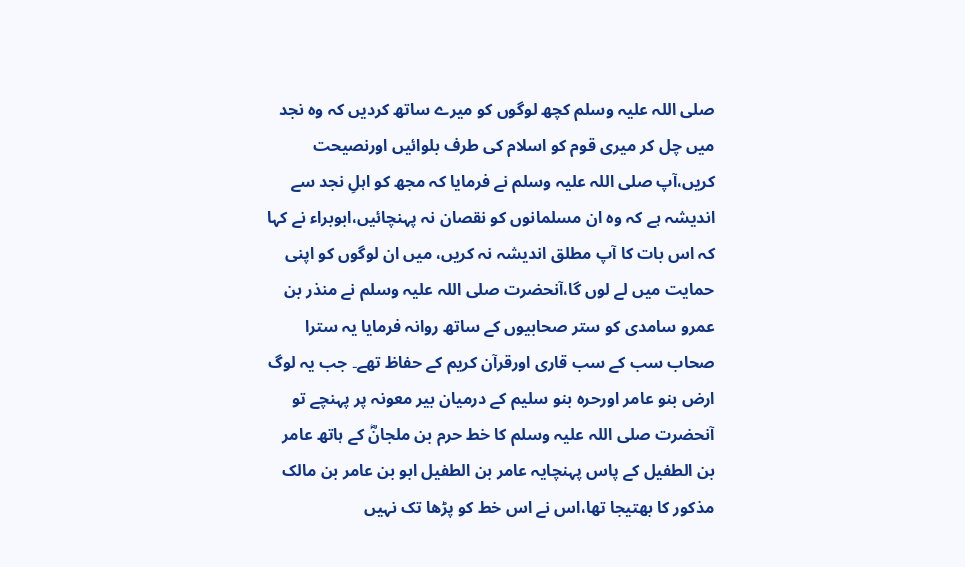صلی اللہ علیہ وسلم کچھ لوگوں کو میرے ساتھ کردیں کہ وہ نجد میں چل کر میری قوم کو اسلام کی طرف بلوائیں اورنصیحت کریں،آپ صلی اللہ علیہ وسلم نے فرمایا کہ مجھ کو اہلِ نجد سے اندیشہ ہے کہ وہ ان مسلمانوں کو نقصان نہ پہنچائیں،ابوبراء نے کہا کہ اس بات کا آپ مطلق اندیشہ نہ کریں، میں ان لوگوں کو اپنی حمایت میں لے لوں گا،آنحضرت صلی اللہ علیہ وسلم نے منذر بن عمرو سامدی کو ستر صحابیوں کے ساتھ روانہ فرمایا یہ سترا صحاب سب کے سب قاری اورقرآن کریم کے حفاظ تھے۔ جب یہ لوگ ارض بنو عامر اورحرہ بنو سلیم کے درمیان بیر معونہ پر پہنچے تو آنحضرت صلی اللہ علیہ وسلم کا خط حرم بن ملجانؓ کے ہاتھ عامر بن الطفیل کے پاس پہنچایہ عامر بن الطفیل ابو بن عامر بن مالک مذکور کا بھتیجا تھا،اس نے اس خط کو پڑھا تک نہیں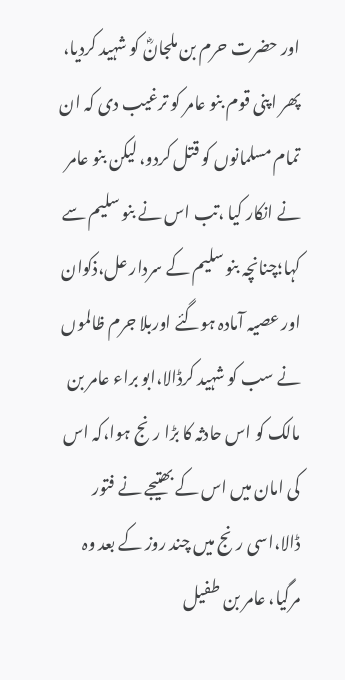اور حضرت حرم بن ملجانؓ کو شہید کردیا، پھر اپنی قوم بنو عامر کو ترغیب دی کہ ان تمام مسلمانوں کو قتل کردو، لیکن بنو عامر نے انکار کیا ،تب اس نے بنو سلیم سے کہا؛چنانچہ بنو سلیم کے سردار عل،ذکوان اور عصیہ آمادہ ہوگئے اوربلا جرم ظالموں نے سب کو شہید کرڈالا،ابو براء عامر بن مالک کو اس حادثہ کا بڑا رنج ہوا،کہ اس کی امان میں اس کے بھتیجے نے فتور ڈالا،اسی رنج میں چند روز کے بعد وہ مرگیا، عامر بن طفیل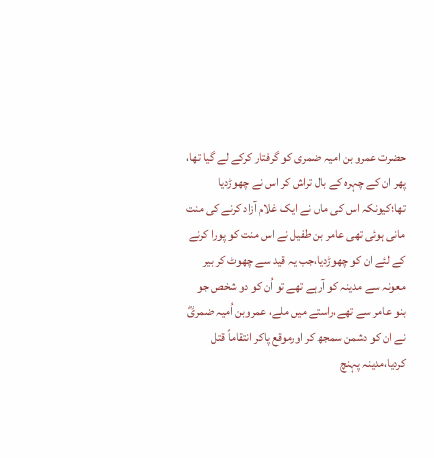حضرت عمرو بن امیہ ضمری کو گرفتار کرکے لے گیا تھا، پھر ان کے چہرہ کے بال تراش کر اس نے چھوڑدیا تھا؛کیونکہ اس کی ماں نے ایک غلام آزاد کرنے کی منت مانی ہوئی تھی عامر بن طفیل نے اس منت کو پورا کرنے کے لئے ان کو چھوڑدیا،جب یہ قید سے چھوٹ کر بیر معونہ سے مدینہ کو آرہے تھے تو اُن کو دو شخص جو بنو عامر سے تھے،راستے میں ملے، عمروبن اُمیہ ضمریؓ نے ان کو دشمن سمجھ کر اورموقع پاکر انتقاماً قتل کردیا،مدینہ پہنچ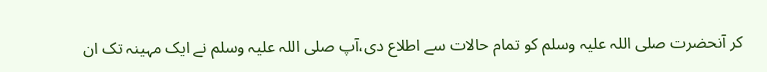کر آنحضرت صلی اللہ علیہ وسلم کو تمام حالات سے اطلاع دی،آپ صلی اللہ علیہ وسلم نے ایک مہینہ تک ان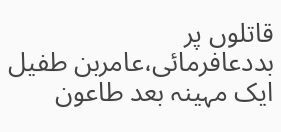قاتلوں پر بددعافرمائی،عامربن طفیل ایک مہینہ بعد طاعون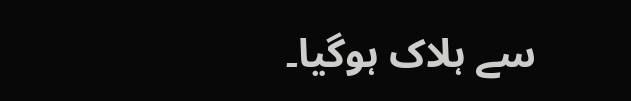سے ہلاک ہوگیا۔